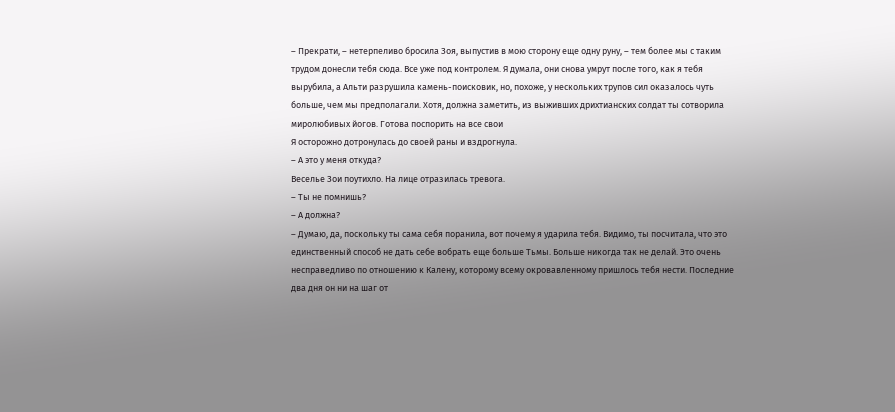– Прекрати, – нетерпеливо бросила Зоя, выпустив в мою сторону еще одну руну, – тем более мы с таким трудом донесли тебя сюда. Все уже под контролем. Я думала, они снова умрут после того, как я тебя вырубила, а Альти разрушила камень-поисковик, но, похоже, у нескольких трупов сил оказалось чуть больше, чем мы предполагали. Хотя, должна заметить, из выживших дрихтианских солдат ты сотворила миролюбивых йогов. Готова поспорить на все свои
Я осторожно дотронулась до своей раны и вздрогнула.
– А это у меня откуда?
Веселье Зои поутихло. На лице отразилась тревога.
– Ты не помнишь?
– А должна?
– Думаю, да, поскольку ты сама себя поранила, вот почему я ударила тебя. Видимо, ты посчитала, что это единственный способ не дать себе вобрать еще больше Тьмы. Больше никогда так не делай. Это очень несправедливо по отношению к Калену, которому всему окровавленному пришлось тебя нести. Последние два дня он ни на шаг от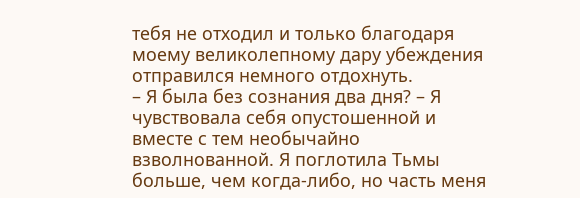тебя не отходил и только благодаря моему великолепному дару убеждения отправился немного отдохнуть.
– Я была без сознания два дня? – Я чувствовала себя опустошенной и вместе с тем необычайно взволнованной. Я поглотила Тьмы больше, чем когда-либо, но часть меня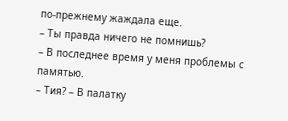по-прежнему жаждала еще.
– Ты правда ничего не помнишь?
– В последнее время у меня проблемы с памятью.
– Тия? – В палатку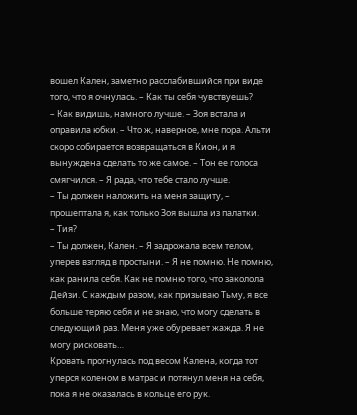вошел Кален, заметно расслабившийся при виде того, что я очнулась. – Как ты себя чувствуешь?
– Как видишь, намного лучше. – Зоя встала и оправила юбки. – Что ж, наверное, мне пора. Альти скоро собирается возвращаться в Кион, и я вынуждена сделать то же самое. – Тон ее голоса смягчился. – Я рада, что тебе стало лучше.
– Ты должен наложить на меня защиту, – прошептала я, как только Зоя вышла из палатки.
– Тия?
– Ты должен, Кален. – Я задрожала всем телом, уперев взгляд в простыни. – Я не помню. Не помню, как ранила себя. Как не помню того, что заколола Дейзи. С каждым разом, как призываю Тьму, я все больше теряю себя и не знаю, что могу сделать в следующий раз. Меня уже обуревает жажда. Я не могу рисковать…
Кровать прогнулась под весом Калена, когда тот уперся коленом в матрас и потянул меня на себя, пока я не оказалась в кольце его рук.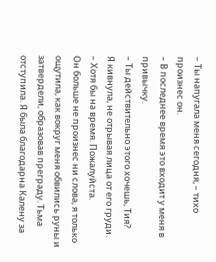– Ты напугала меня сегодня, – тихо произнес он.
– В последнее время это входит у меня в привычку.
– Ты действительно этого хочешь, Тия?
Я кивнула, не отрывая лица от его груди.
– Хотя бы на время. Пожалуйста.
Он больше не произнес ни слова, я только ощутила, как вокруг меня обвились руны и затвердели, образовав преграду. Тьма отступила. Я была благодарна Калену за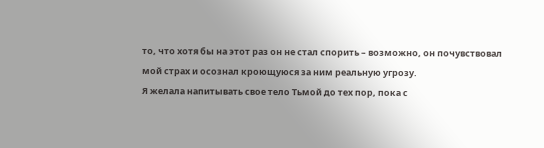то, что хотя бы на этот раз он не стал спорить – возможно, он почувствовал мой страх и осознал кроющуюся за ним реальную угрозу.
Я желала напитывать свое тело Тьмой до тех пор, пока с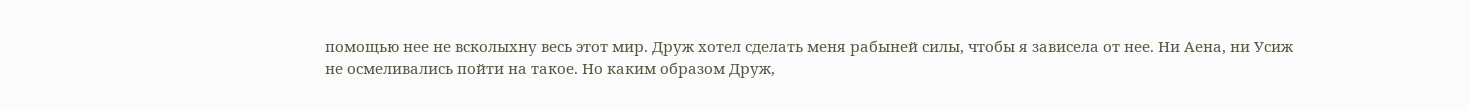помощью нее не всколыхну весь этот мир. Друж хотел сделать меня рабыней силы, чтобы я зависела от нее. Ни Аена, ни Усиж не осмеливались пойти на такое. Но каким образом Друж,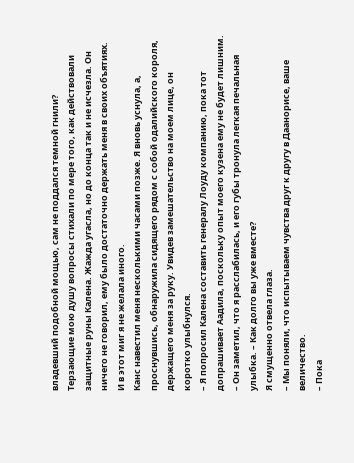владевший подобной мощью, сам не поддался темной гнили?
Терзающие мою душу вопросы стихали по мере того, как действовали защитные руны Калена. Жажда угасла, но до конца так и не исчезла. Он ничего не говорил, ему было достаточно держать меня в своих объятиях. И в этот миг я не желала иного.
Канс навестил меня несколькими часами позже. Я вновь уснула, а, проснувшись, обнаружила сидящего рядом с собой одалийского короля, держащего меня за руку. Увидев замешательство на моем лице, он коротко улыбнулся.
– Я попросил Калена составить генералу Лоуду компанию, пока тот допрашивает Аадила, поскольку опыт моего кузена ему не будет лишним. – Он заметил, что я расслабилась, и его губы тронула легкая печальная улыбка. – Как долго вы уже вместе?
Я смущенно отвела глаза.
– Мы поняли, что испытываем чувства друг к другу в Даанорисе, ваше величество.
– Пока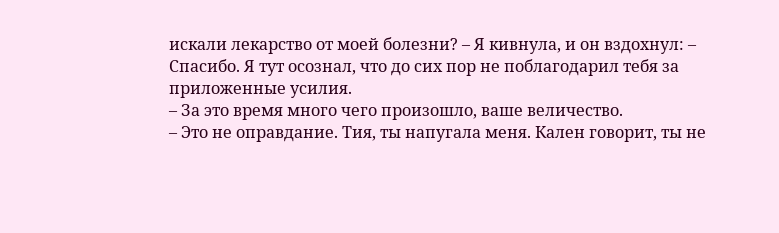искали лекарство от моей болезни? – Я кивнула, и он вздохнул: – Спасибо. Я тут осознал, что до сих пор не поблагодарил тебя за приложенные усилия.
– За это время много чего произошло, ваше величество.
– Это не оправдание. Тия, ты напугала меня. Кален говорит, ты не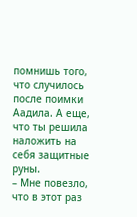помнишь того, что случилось после поимки Аадила. А еще, что ты решила наложить на себя защитные руны.
– Мне повезло, что в этот раз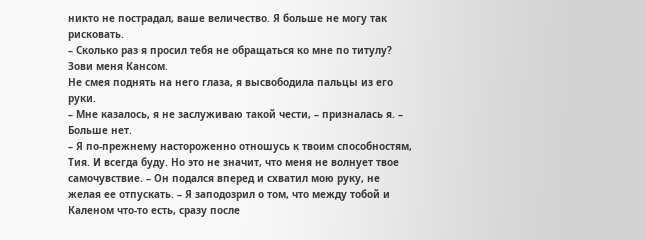никто не пострадал, ваше величество. Я больше не могу так рисковать.
– Сколько раз я просил тебя не обращаться ко мне по титулу? Зови меня Кансом.
Не смея поднять на него глаза, я высвободила пальцы из его руки.
– Мне казалось, я не заслуживаю такой чести, – призналась я. – Больше нет.
– Я по-прежнему настороженно отношусь к твоим способностям, Тия. И всегда буду. Но это не значит, что меня не волнует твое самочувствие. – Он подался вперед и схватил мою руку, не желая ее отпускать. – Я заподозрил о том, что между тобой и Каленом что-то есть, сразу после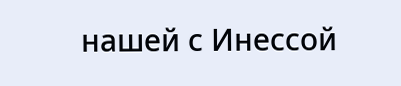нашей с Инессой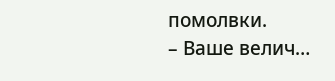помолвки.
– Ваше велич…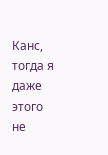Канс, тогда я даже этого не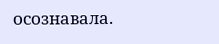осознавала.